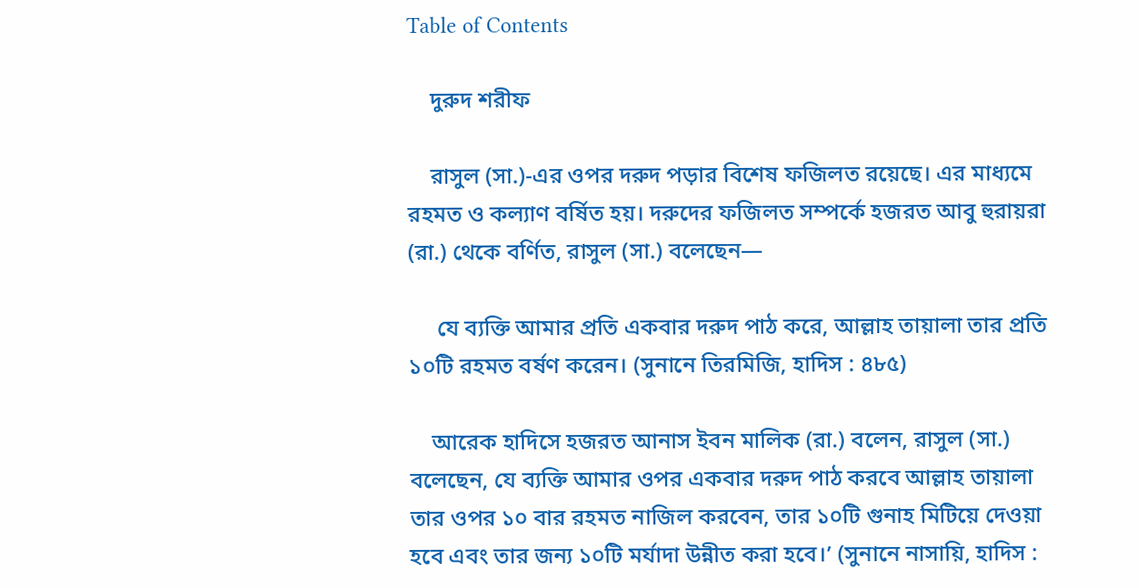Table of Contents

    দুরুদ শরীফ

    রাসুল (সা.)-এর ওপর দরুদ পড়ার বিশেষ ফজিলত রয়েছে। এর মাধ্যমে রহমত ও কল্যাণ বর্ষিত হয়। দরুদের ফজিলত সম্পর্কে হজরত আবু হুরায়রা (রা.) থেকে বর্ণিত, রাসুল (সা.) বলেছেন—

     যে ব্যক্তি আমার প্রতি একবার দরুদ পাঠ করে, আল্লাহ তায়ালা তার প্রতি ১০টি রহমত বর্ষণ করেন। (সুনানে তিরমিজি, হাদিস : ৪৮৫)

    আরেক হাদিসে হজরত আনাস ইবন মালিক (রা.) বলেন, রাসুল (সা.) বলেছেন, যে ব্যক্তি আমার ওপর একবার দরুদ পাঠ করবে আল্লাহ তায়ালা তার ওপর ১০ বার রহমত নাজিল করবেন, তার ১০টি গুনাহ মিটিয়ে দেওয়া হবে এবং তার জন্য ১০টি মর্যাদা উন্নীত করা হবে।’ (সুনানে নাসায়ি, হাদিস :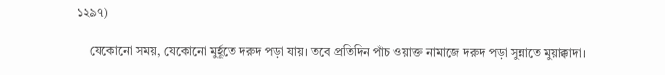১২৯৭)

    যেকোনো সময়, যেকোনো মুর্হূতে দরুদ পড়া যায়। তবে প্রতিদিন পাঁচ ওয়াক্ত নামাজে দরুদ পড়া সুন্নাতে মুয়াক্কাদা।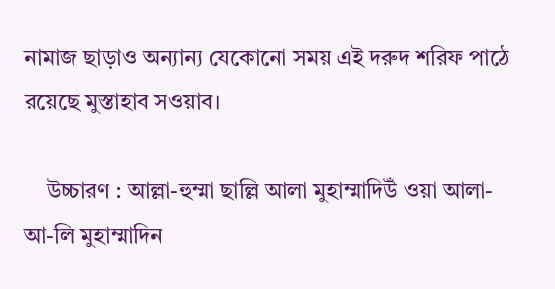নামাজ ছাড়াও অন্যান্য যেকোনো সময় এই দরুদ শরিফ পাঠে রয়েছে মুস্তাহাব সওয়াব।

    উচ্চারণ : আল্লা-হুম্মা ছাল্লি আলা মুহাম্মাদিউঁ ওয়া আলা-আ-লি মুহাম্মাদিন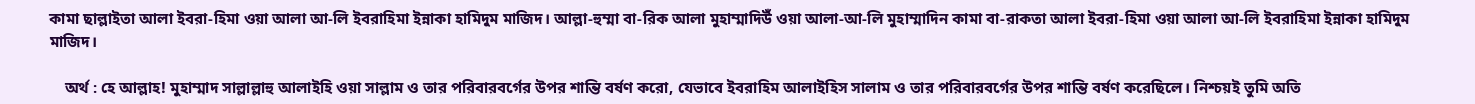কামা ছাল্লাইতা আলা ইবরা-হিমা ওয়া আলা আ-লি ইবরাহিমা ইন্নাকা হামিদুম মাজিদ। আল্লা-হুম্মা বা-রিক আলা মুহাম্মাদিউঁ ওয়া আলা-আ-লি মুহাম্মাদিন কামা বা-রাকতা আলা ইবরা-হিমা ওয়া আলা আ-লি ইবরাহিমা ইন্নাকা হামিদুম মাজিদ।

    অর্থ : হে আল্লাহ! মুহাম্মাদ সাল্লাল্লাহু আলাইহি ওয়া সাল্লাম ও তার পরিবারবর্গের উপর শান্তি বর্ষণ করো, যেভাবে ইবরাহিম আলাইহিস সালাম ও তার পরিবারবর্গের উপর শান্তি বর্ষণ করেছিলে। নিশ্চয়ই তুমি অতি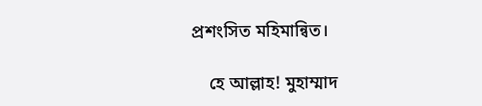প্রশংসিত মহিমান্বিত।

    হে আল্লাহ! মুহাম্মাদ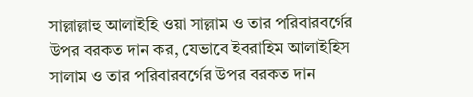সাল্লাল্লাহু আলাইহি ওয়া সাল্লাম ও তার পরিবারবর্গের উপর বরকত দান কর, যেভাবে ইবরাহিম আলাইহিস সালাম ও তার পরিবারবর্গের উপর বরকত দান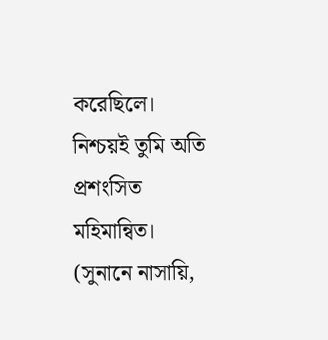করেছিলে। নিশ্চয়ই তুমি অতি প্রশংসিত মহিমান্বিত। (সুনানে নাসায়ি,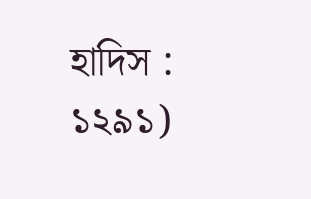হাদিস : ১২৯১)